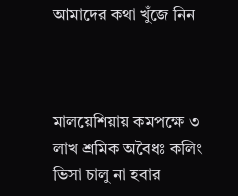আমাদের কথা খুঁজে নিন



মালয়েশিয়ায় কমপক্ষে ৩ লাখ শ্রমিক অবৈধঃ কলিং ভিসা চালু না হবার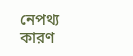নেপথ্য কারণ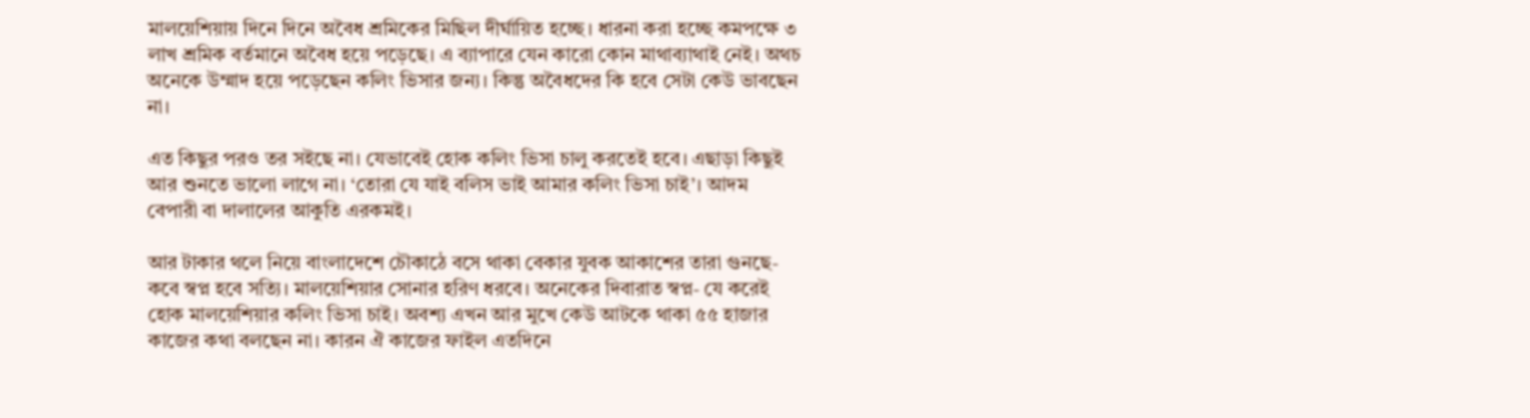মালয়েশিয়ায় দিনে দিনে অবৈধ শ্রমিকের মিছিল দীর্ঘায়িত হচ্ছে। ধারনা করা হচ্ছে কমপক্ষে ৩ লাখ শ্রমিক বর্তমানে অবৈধ হয়ে পড়েছে। এ ব্যাপারে যেন কারো কোন মাথাব্যাথাই নেই। অথচ অনেকে উম্মাদ হয়ে পড়েছেন কলিং ভিসার জন্য। কিন্তু অবৈধদের কি হবে সেটা কেউ ভাবছেন না।

এত কিছুর পরও তর সইছে না। যেভাবেই হোক কলিং ভিসা চালু করতেই হবে। এছাড়া কিছুই আর শুনতে ভালো লাগে না। ‘তোরা যে যাই বলিস ভাই আমার কলিং ভিসা চাই’। আদম বেপারী বা দালালের আকুতি এরকমই।

আর টাকার থলে নিয়ে বাংলাদেশে চৌকাঠে বসে থাকা বেকার যুবক আকাশের তারা গুনছে- কবে স্বপ্ন হবে সত্যি। মালয়েশিয়ার সোনার হরিণ ধরবে। অনেকের দিবারাত স্বপ্ন- যে করেই হোক মালয়েশিয়ার কলিং ভিসা চাই। অবশ্য এখন আর মুখে কেউ আটকে থাকা ৫৫ হাজার কাজের কথা বলছেন না। কারন ঐ কাজের ফাইল এতদিনে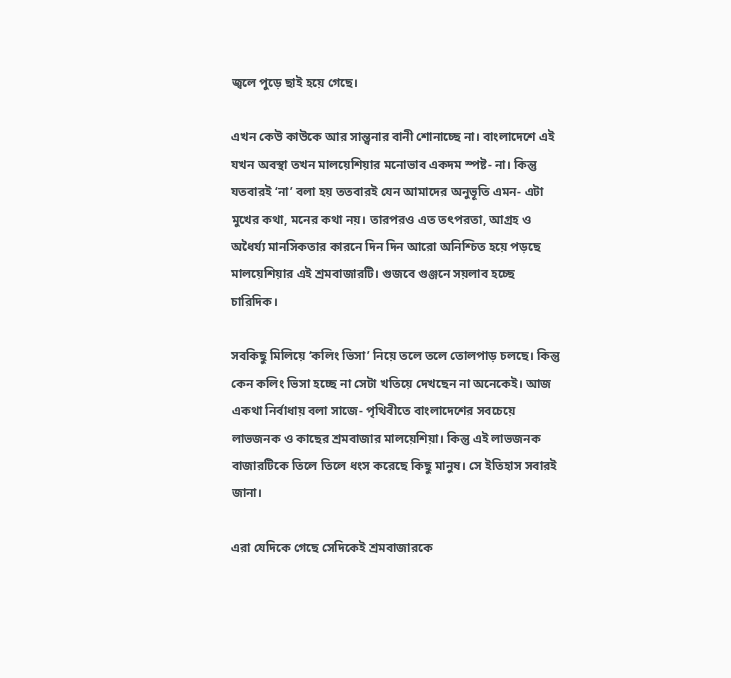জ্বলে পুড়ে ছাই হয়ে গেছে।

এখন কেউ কাউকে আর সান্ত্বনার বানী শোনাচ্ছে না। বাংলাদেশে এই যখন অবস্থা তখন মালয়েশিয়ার মনোভাব একদম স্পষ্ট- না। কিন্তু যতবারই ‘না’ বলা হয় ততবারই যেন আমাদের অনুভূতি এমন- এটা মুখের কথা, মনের কথা নয়। তারপরও এত তৎপরতা, আগ্রহ ও অধৈর্য্য মানসিকতার কারনে দিন দিন আরো অনিশ্চিত হয়ে পড়ছে মালয়েশিয়ার এই শ্রমবাজারটি। গুজবে গুঞ্জনে সয়লাব হচ্ছে চারিদিক।

সবকিছু মিলিয়ে ‘কলিং ভিসা’ নিয়ে তলে তলে তোলপাড় চলছে। কিন্তু কেন কলিং ভিসা হচ্ছে না সেটা খতিয়ে দেখছেন না অনেকেই। আজ একথা নির্বাধায় বলা সাজে- পৃথিবীতে বাংলাদেশের সবচেয়ে লাভজনক ও কাছের শ্রমবাজার মালয়েশিয়া। কিন্তু এই লাভজনক বাজারটিকে তিলে তিলে ধংস করেছে কিছু মানুষ। সে ইতিহাস সবারই জানা।

এরা যেদিকে গেছে সেদিকেই শ্রমবাজারকে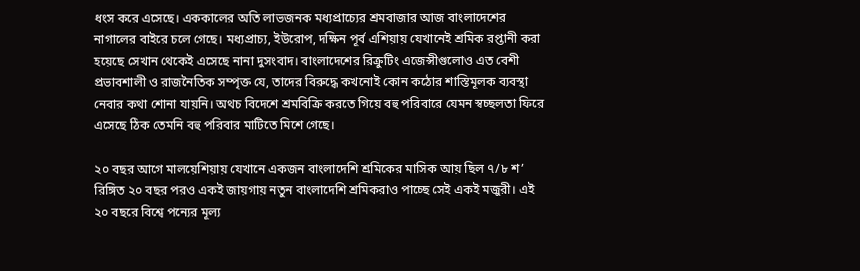ধংস করে এসেছে। এককালের অতি লাভজনক মধ্যপ্রাচ্যের শ্রমবাজার আজ বাংলাদেশের নাগালের বাইরে চলে গেছে। মধ্যপ্রাচ্য, ইউরোপ, দক্ষিন পূর্ব এশিয়ায় যেখানেই শ্রমিক রপ্তানী করা হয়েছে সেখান থেকেই এসেছে নানা দুসংবাদ। বাংলাদেশের রিক্রুটিং এজেন্সীগুলোও এত বেশী প্রভাবশালী ও রাজনৈতিক সম্পৃক্ত যে, তাদের বিরুদ্ধে কখনোই কোন কঠোর শাস্তিমূলক ব্যবস্থা নেবার কথা শোনা যায়নি। অথচ বিদেশে শ্রমবিক্রি করতে গিয়ে বহু পরিবারে যেমন স্বচ্ছলতা ফিরে এসেছে ঠিক তেমনি বহু পরিবার মাটিতে মিশে গেছে।

২০ বছর আগে মালয়েশিয়ায় যেখানে একজন বাংলাদেশি শ্রমিকের মাসিক আয় ছিল ৭/৮ শ’ রিঙ্গিত ২০ বছর পরও একই জায়গায় নতুন বাংলাদেশি শ্রমিকরাও পাচ্ছে সেই একই মজুরী। এই ২০ বছরে বিশ্বে পন্যের মূল্য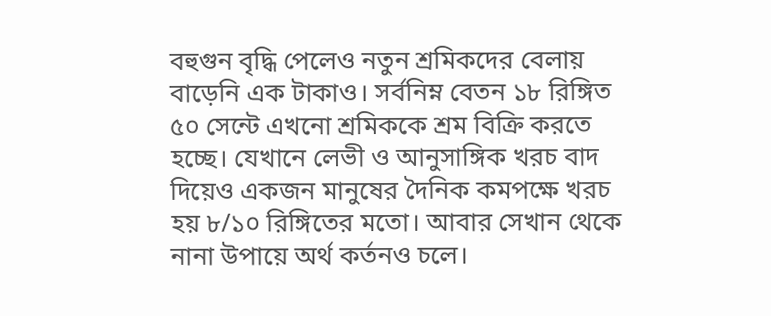বহুগুন বৃদ্ধি পেলেও নতুন শ্রমিকদের বেলায় বাড়েনি এক টাকাও। সর্বনিম্ন বেতন ১৮ রিঙ্গিত ৫০ সেন্টে এখনো শ্রমিককে শ্রম বিক্রি করতে হচ্ছে। যেখানে লেভী ও আনুসাঙ্গিক খরচ বাদ দিয়েও একজন মানুষের দৈনিক কমপক্ষে খরচ হয় ৮/১০ রিঙ্গিতের মতো। আবার সেখান থেকে নানা উপায়ে অর্থ কর্তনও চলে।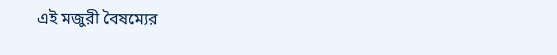এই মজুরী বৈষম্যের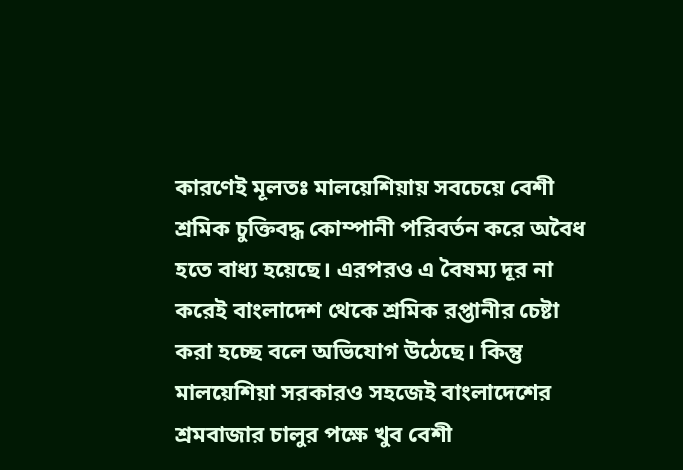কারণেই মূলতঃ মালয়েশিয়ায় সবচেয়ে বেশী শ্রমিক চুক্তিবদ্ধ কোম্পানী পরিবর্তন করে অবৈধ হতে বাধ্য হয়েছে। এরপরও এ বৈষম্য দূর না করেই বাংলাদেশ থেকে শ্রমিক রপ্তানীর চেষ্টা করা হচ্ছে বলে অভিযোগ উঠেছে। কিন্তু মালয়েশিয়া সরকারও সহজেই বাংলাদেশের শ্রমবাজার চালুর পক্ষে খুব বেশী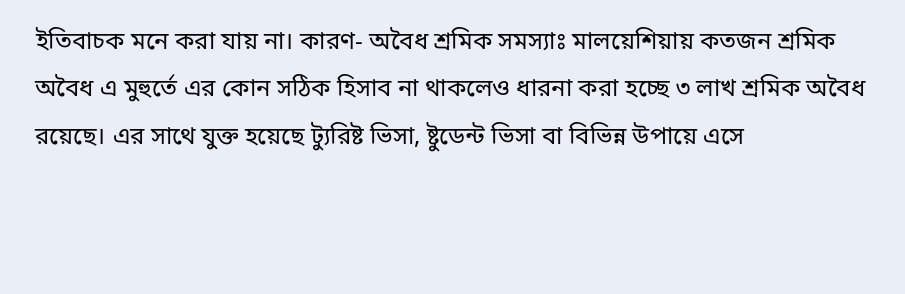ইতিবাচক মনে করা যায় না। কারণ- অবৈধ শ্রমিক সমস্যাঃ মালয়েশিয়ায় কতজন শ্রমিক অবৈধ এ মুহুর্তে এর কোন সঠিক হিসাব না থাকলেও ধারনা করা হচ্ছে ৩ লাখ শ্রমিক অবৈধ রয়েছে। এর সাথে যুক্ত হয়েছে ট্যুরিষ্ট ভিসা, ষ্টুডেন্ট ভিসা বা বিভিন্ন উপায়ে এসে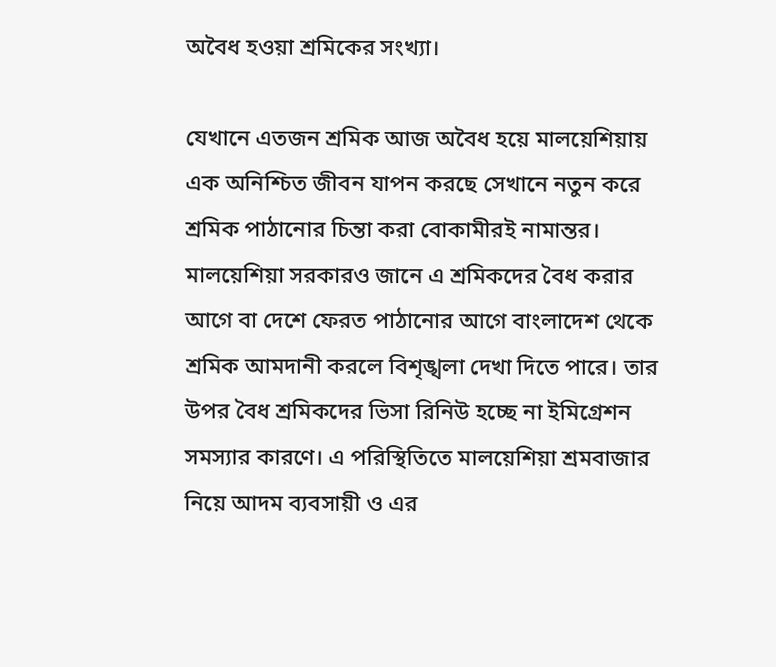অবৈধ হওয়া শ্রমিকের সংখ্যা।

যেখানে এতজন শ্রমিক আজ অবৈধ হয়ে মালয়েশিয়ায় এক অনিশ্চিত জীবন যাপন করছে সেখানে নতুন করে শ্রমিক পাঠানোর চিন্তা করা বোকামীরই নামান্তর। মালয়েশিয়া সরকারও জানে এ শ্রমিকদের বৈধ করার আগে বা দেশে ফেরত পাঠানোর আগে বাংলাদেশ থেকে শ্রমিক আমদানী করলে বিশৃঙ্খলা দেখা দিতে পারে। তার উপর বৈধ শ্রমিকদের ভিসা রিনিউ হচ্ছে না ইমিগ্রেশন সমস্যার কারণে। এ পরিস্থিতিতে মালয়েশিয়া শ্রমবাজার নিয়ে আদম ব্যবসায়ী ও এর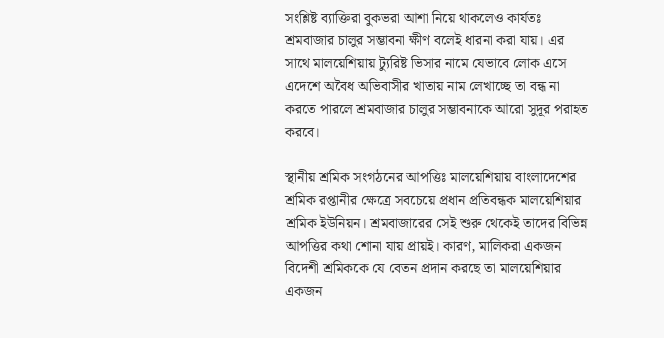সংশ্লিষ্ট ব্যাক্তিরা বুকভরা আশা নিয়ে থাকলেও কার্যতঃ শ্রমবাজার চালুর সম্ভাবনা ক্ষীণ বলেই ধারনা করা যায়। এর সাথে মালয়েশিয়ায় ট্যুরিষ্ট ভিসার নামে যেভাবে লোক এসে এদেশে অবৈধ অভিবাসীর খাতায় নাম লেখাচ্ছে তা বন্ধ না করতে পারলে শ্রমবাজার চালুর সম্ভাবনাকে আরো সুদূর পরাহত করবে।

স্থানীয় শ্রমিক সংগঠনের আপত্তিঃ মালয়েশিয়ায় বাংলাদেশের শ্রমিক রপ্তানীর ক্ষেত্রে সবচেয়ে প্রধান প্রতিবন্ধক মালয়েশিয়ার শ্রমিক ইউনিয়ন। শ্রমবাজারের সেই শুরু থেকেই তাদের বিভিন্ন আপত্তির কথা শোনা যায় প্রায়ই। কারণ, মালিকরা একজন বিদেশী শ্রমিককে যে বেতন প্রদান করছে তা মালয়েশিয়ার একজন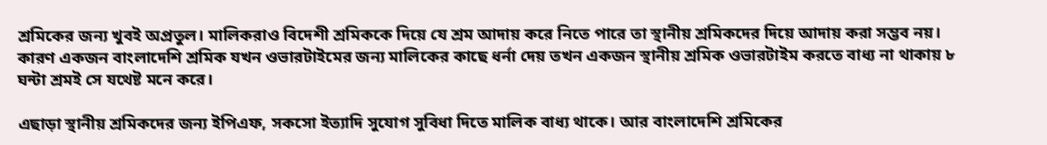শ্রমিকের জন্য খুবই অপ্রতুল। মালিকরাও বিদেশী শ্রমিককে দিয়ে যে শ্রম আদায় করে নিতে পারে তা স্থানীয় শ্রমিকদের দিয়ে আদায় করা সম্ভব নয়। কারণ একজন বাংলাদেশি শ্রমিক যখন ওভারটাইমের জন্য মালিকের কাছে ধর্না দেয় তখন একজন স্থানীয় শ্রমিক ওভারটাইম করতে বাধ্য না থাকায় ৮ ঘন্টা শ্রমই সে যথেষ্ট মনে করে।

এছাড়া স্থানীয় শ্রমিকদের জন্য ইপিএফ, সকসো ইত্যাদি সুযোগ সুবিধা দিতে মালিক বাধ্য থাকে। আর বাংলাদেশি শ্রমিকের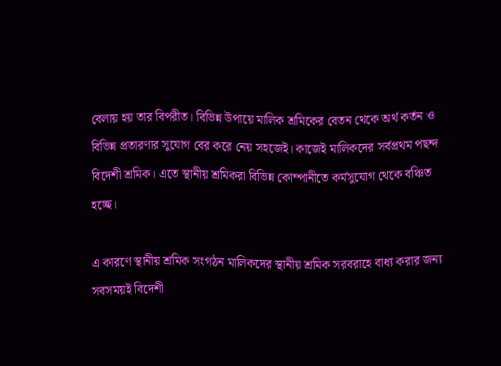বেলায় হয় তার বিপরীত। বিভিন্ন উপায়ে মালিক শ্রমিকের বেতন থেকে অর্থ কর্তন ও বিভিন্ন প্রতারণার সুযোগ বের করে নেয় সহজেই। কাজেই মালিকদের সর্বপ্রথম পছন্দ বিদেশী শ্রমিক। এতে স্থানীয় শ্রমিকরা বিভিন্ন কোম্পানীতে কর্মসুযোগ থেকে বঞ্চিত হচ্ছে।

এ কারণে স্থানীয় শ্রমিক সংগঠন মালিকদের স্থানীয় শ্রমিক সরবরাহে বাধ্য করার জন্য সবসময়ই বিদেশী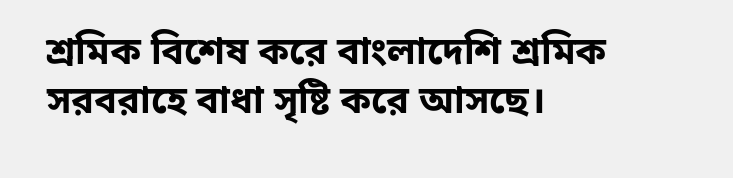শ্রমিক বিশেষ করে বাংলাদেশি শ্রমিক সরবরাহে বাধা সৃষ্টি করে আসছে।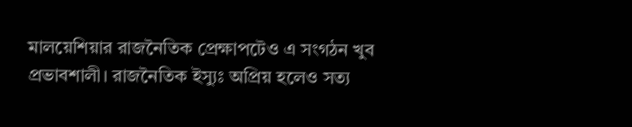মালয়েশিয়ার রাজনৈতিক প্রেক্ষাপটেও এ সংগঠন খুব প্রভাবশালী। রাজনৈতিক ইস্যুঃ অপ্রিয় হলেও সত্য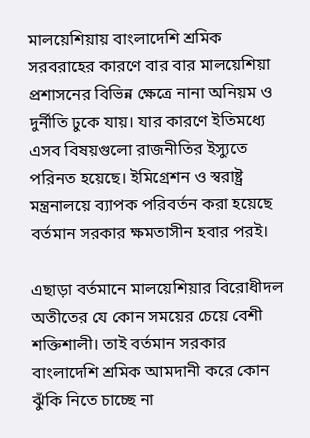মালয়েশিয়ায় বাংলাদেশি শ্রমিক সরবরাহের কারণে বার বার মালয়েশিয়া প্রশাসনের বিভিন্ন ক্ষেত্রে নানা অনিয়ম ও দুর্নীতি ঢুকে যায়। যার কারণে ইতিমধ্যে এসব বিষয়গুলো রাজনীতির ইস্যুতে পরিনত হয়েছে। ইমিগ্রেশন ও স্বরাষ্ট্র মন্ত্রনালয়ে ব্যাপক পরিবর্তন করা হয়েছে বর্তমান সরকার ক্ষমতাসীন হবার পরই।

এছাড়া বর্তমানে মালয়েশিয়ার বিরোধীদল অতীতের যে কোন সময়ের চেয়ে বেশী শক্তিশালী। তাই বর্তমান সরকার বাংলাদেশি শ্রমিক আমদানী করে কোন ঝুঁকি নিতে চাচ্ছে না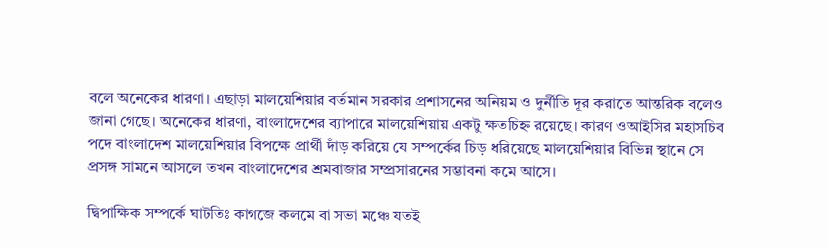বলে অনেকের ধারণা। এছাড়া মালয়েশিয়ার বর্তমান সরকার প্রশাসনের অনিয়ম ও দুর্নীতি দূর করাতে আন্তরিক বলেও জানা গেছে। অনেকের ধারণা, বাংলাদেশের ব্যাপারে মালয়েশিয়ায় একটু ক্ষতচিহ্ন রয়েছে। কারণ ওআইসির মহাসচিব পদে বাংলাদেশ মালয়েশিয়ার বিপক্ষে প্রার্থী দাঁড় করিয়ে যে সম্পর্কের চিড় ধরিয়েছে মালয়েশিয়ার বিভিন্ন স্থানে সে প্রসঙ্গ সামনে আসলে তখন বাংলাদেশের শ্রমবাজার সম্প্রসারনের সম্ভাবনা কমে আসে।

দ্বিপাক্ষিক সম্পর্কে ঘাটতিঃ কাগজে কলমে বা সভা মঞ্চে যতই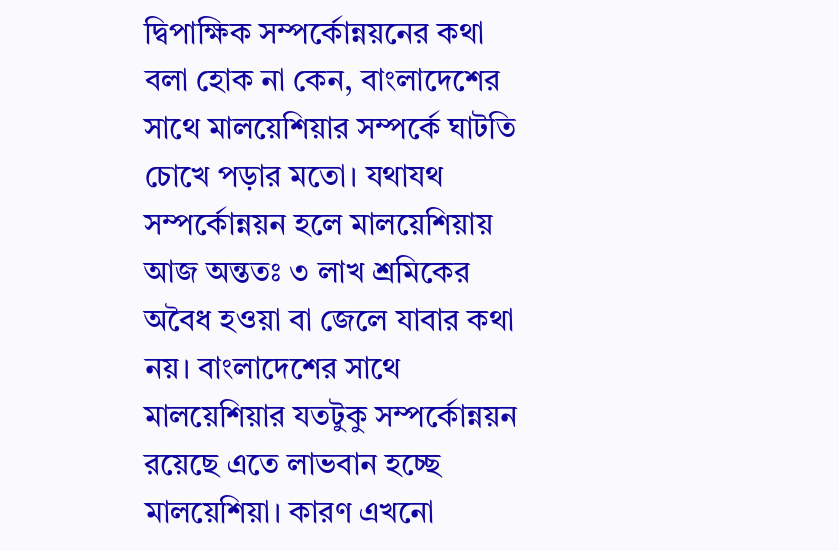দ্বিপাক্ষিক সম্পর্কোন্নয়নের কথা বলা হোক না কেন, বাংলাদেশের সাথে মালয়েশিয়ার সম্পর্কে ঘাটতি চোখে পড়ার মতো। যথাযথ সম্পর্কোন্নয়ন হলে মালয়েশিয়ায় আজ অন্ততঃ ৩ লাখ শ্রমিকের অবৈধ হওয়া বা জেলে যাবার কথা নয়। বাংলাদেশের সাথে মালয়েশিয়ার যতটুকু সম্পর্কোন্নয়ন রয়েছে এতে লাভবান হচ্ছে মালয়েশিয়া। কারণ এখনো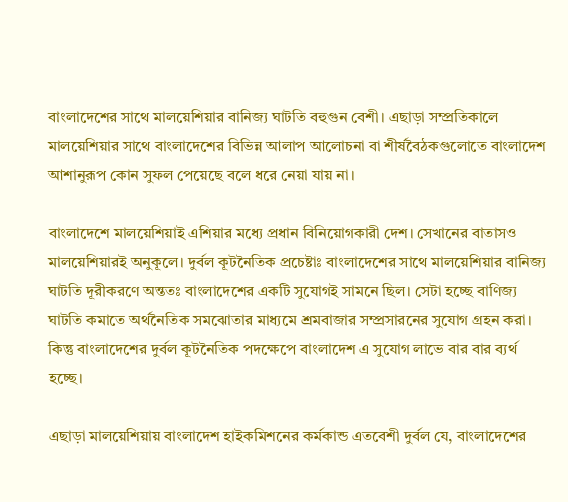বাংলাদেশের সাথে মালয়েশিয়ার বানিজ্য ঘাটতি বহুগুন বেশী। এছাড়া সম্প্রতিকালে মালয়েশিয়ার সাথে বাংলাদেশের বিভিন্ন আলাপ আলোচনা বা শীর্ষবৈঠকগুলোতে বাংলাদেশ আশানুরূপ কোন সুফল পেয়েছে বলে ধরে নেয়া যায় না।

বাংলাদেশে মালয়েশিয়াই এশিয়ার মধ্যে প্রধান বিনিয়োগকারী দেশ। সেখানের বাতাসও মালয়েশিয়ারই অনুকূলে। দুর্বল কূটনৈতিক প্রচেষ্টাঃ বাংলাদেশের সাথে মালয়েশিয়ার বানিজ্য ঘাটতি দূরীকরণে অন্ততঃ বাংলাদেশের একটি সুযোগই সামনে ছিল। সেটা হচ্ছে বাণিজ্য ঘাটতি কমাতে অর্থনৈতিক সমঝোতার মাধ্যমে শ্রমবাজার সম্প্রসারনের সুযোগ গ্রহন করা। কিন্তু বাংলাদেশের দুর্বল কূটনৈতিক পদক্ষেপে বাংলাদেশ এ সুযোগ লাভে বার বার ব্যর্থ হচ্ছে।

এছাড়া মালয়েশিয়ায় বাংলাদেশ হাইকমিশনের কর্মকান্ড এতবেশী দুর্বল যে, বাংলাদেশের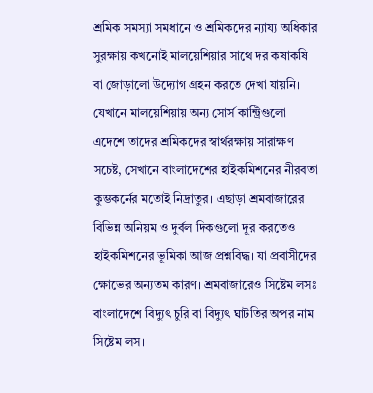শ্রমিক সমস্যা সমধানে ও শ্রমিকদের ন্যায্য অধিকার সুরক্ষায় কখনোই মালয়েশিয়ার সাথে দর কষাকষি বা জোড়ালো উদ্যোগ গ্রহন করতে দেখা যায়নি। যেখানে মালয়েশিয়ায় অন্য সোর্স কান্ট্রিগুলো এদেশে তাদের শ্রমিকদের স্বার্থরক্ষায় সারাক্ষণ সচেষ্ট, সেখানে বাংলাদেশের হাইকমিশনের নীরবতা কুম্ভকর্নের মতোই নিদ্রাতুর। এছাড়া শ্রমবাজারের বিভিন্ন অনিয়ম ও দুর্বল দিকগুলো দূর করতেও হাইকমিশনের ভূমিকা আজ প্রশ্নবিদ্ধ। যা প্রবাসীদের ক্ষোভের অন্যতম কারণ। শ্রমবাজারেও সিষ্টেম লসঃ বাংলাদেশে বিদ্যুৎ চুরি বা বিদ্যুৎ ঘাটতির অপর নাম সিষ্টেম লস।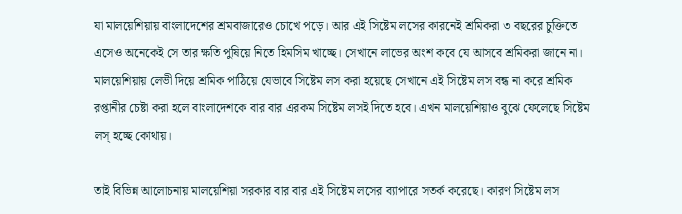যা মালয়েশিয়ায় বাংলাদেশের শ্রমবাজারেও চোখে পড়ে। আর এই সিষ্টেম লসের কারনেই শ্রমিকরা ৩ বছরের চুক্তিতে এসেও অনেকেই সে তার ক্ষতি পুষিয়ে নিতে হিমসিম খাচ্ছে। সেখানে লাভের অংশ কবে যে আসবে শ্রমিকরা জানে না। মালয়েশিয়ায় লেভী দিয়ে শ্রমিক পাঠিয়ে যেভাবে সিষ্টেম লস করা হয়েছে সেখানে এই সিষ্টেম লস বন্ধ না করে শ্রমিক রপ্তানীর চেষ্টা করা হলে বাংলাদেশকে বার বার এরকম সিষ্টেম লসই দিতে হবে। এখন মালয়েশিয়াও বুঝে ফেলেছে সিষ্টেম লস্ হচ্ছে কোথায়।

তাই বিভিন্ন আলোচনায় মালয়েশিয়া সরকার বার বার এই সিষ্টেম লসের ব্যাপারে সতর্ক করেছে। কারণ সিষ্টেম লস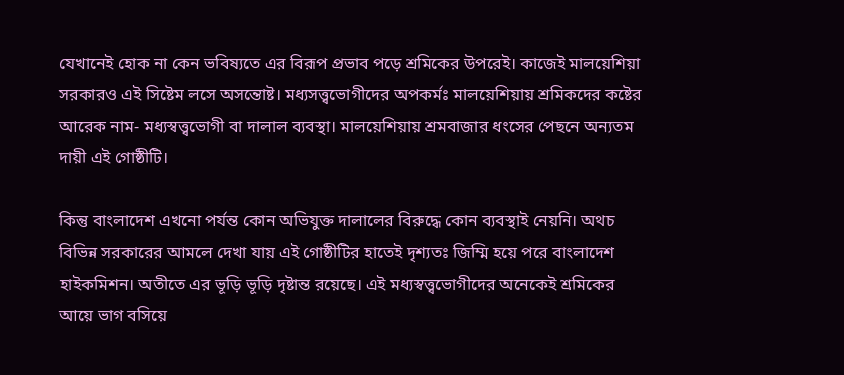যেখানেই হোক না কেন ভবিষ্যতে এর বিরূপ প্রভাব পড়ে শ্রমিকের উপরেই। কাজেই মালয়েশিয়া সরকারও এই সিষ্টেম লসে অসন্তোষ্ট। মধ্যসত্ত্বভোগীদের অপকর্মঃ মালয়েশিয়ায় শ্রমিকদের কষ্টের আরেক নাম- মধ্যস্বত্ত্বভোগী বা দালাল ব্যবস্থা। মালয়েশিয়ায় শ্রমবাজার ধংসের পেছনে অন্যতম দায়ী এই গোষ্ঠীটি।

কিন্তু বাংলাদেশ এখনো পর্যন্ত কোন অভিযুক্ত দালালের বিরুদ্ধে কোন ব্যবস্থাই নেয়নি। অথচ বিভিন্ন সরকারের আমলে দেখা যায় এই গোষ্ঠীটির হাতেই দৃশ্যতঃ জিম্মি হয়ে পরে বাংলাদেশ হাইকমিশন। অতীতে এর ভূড়ি ভূড়ি দৃষ্টান্ত রয়েছে। এই মধ্যস্বত্ত্বভোগীদের অনেকেই শ্রমিকের আয়ে ভাগ বসিয়ে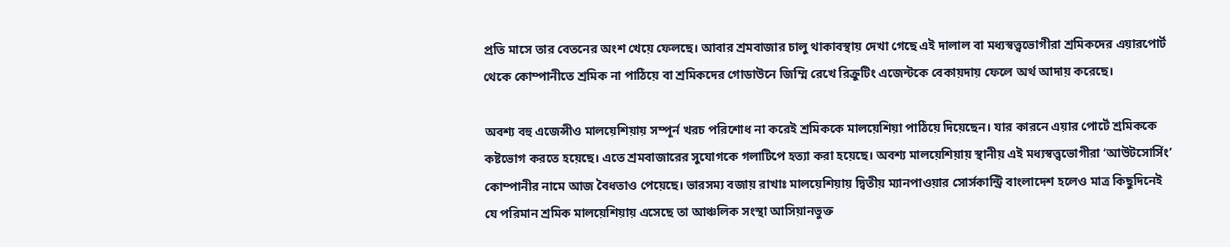প্রতি মাসে তার বেতনের অংশ খেয়ে ফেলছে। আবার শ্রমবাজার চালু থাকাবস্থায় দেখা গেছে এই দালাল বা মধ্যস্বত্ত্বভোগীরা শ্রমিকদের এয়ারপোর্ট থেকে কোম্পানীতে শ্রমিক না পাঠিয়ে বা শ্রমিকদের গোডাউনে জিম্মি রেখে রিক্রুটিং এজেন্টকে বেকায়দায় ফেলে অর্থ আদায় করেছে।

অবশ্য বহু এজেন্সীও মালয়েশিয়ায় সম্পূর্ন খরচ পরিশোধ না করেই শ্রমিককে মালয়েশিয়া পাঠিয়ে দিয়েছেন। যার কারনে এয়ার পোর্টে শ্রমিককে কষ্টভোগ করতে হয়েছে। এতে শ্রমবাজারের সুযোগকে গলাটিপে হত্যা করা হয়েছে। অবশ্য মালয়েশিয়ায় স্থানীয় এই মধ্যস্বত্ত্বভোগীরা ‘আউটসোর্সিং’ কোম্পানীর নামে আজ বৈধতাও পেয়েছে। ভারসম্য বজায় রাখাঃ মালয়েশিয়ায় দ্বিতীয় ম্যানপাওয়ার সোর্সকান্ট্রি বাংলাদেশ হলেও মাত্র কিছুদিনেই যে পরিমান শ্রমিক মালয়েশিয়ায় এসেছে তা আঞ্চলিক সংস্থা আসিয়ানভুক্ত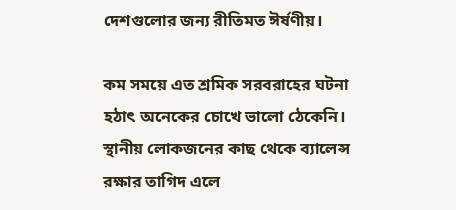দেশগুলোর জন্য রীতিমত ঈর্ষণীয়।

কম সময়ে এত শ্রমিক সরবরাহের ঘটনা হঠাৎ অনেকের চোখে ভালো ঠেকেনি। স্থানীয় লোকজনের কাছ থেকে ব্যালেন্স রক্ষার তাগিদ এলে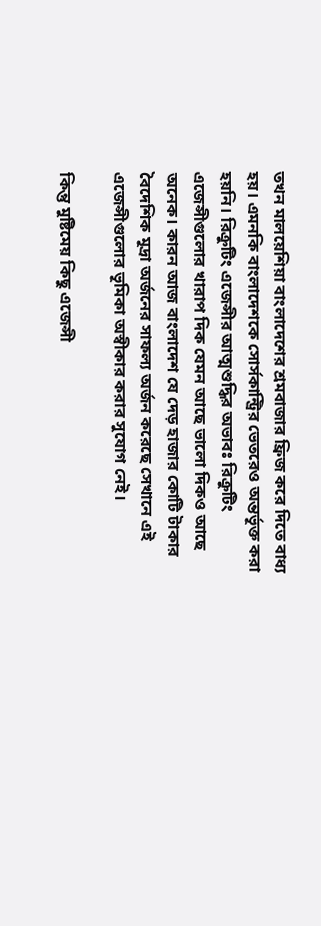তখন মালয়েশিয়া বাংলাদেশের শ্রমবাজার ফ্রিজ করে দিতে বাধ্য হয়। এমনকি বাংলাদেশকে সোর্সকান্ট্রির ভেতরেও অন্তর্ভূক্ত করা হয়নি। রিক্রুটিং এজেন্সীর আত্মশুদ্ধির অভাবঃ রিক্রুটিং এজেন্সীগুলোর খারাপ দিক যেমন আছে ভালো দিকও আছে অনেক। কারন আজ বাংলাদেশ যে দেড় হাজার কোটি টাকার বৈদেশিক মূদ্রা অর্জনের সাফল্য অর্জন করেছে সেখানে এই এজেন্সীগুলোর ভূমিকা অস্বীকার করার সুযোগ নেই।

কিন্তু মুষ্টিমেয় কিছু এজেন্সী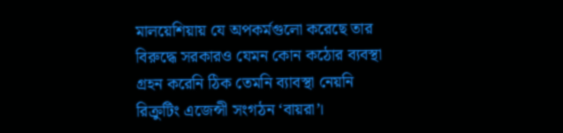মালয়েশিয়ায় যে অপকর্মগুলো করেছে তার বিরুদ্ধে সরকারও যেমন কোন কঠোর ব্যবস্থা গ্রহন করেনি ঠিক তেমনি ব্যাবস্থা নেয়নি রিক্রুটিং এজেন্সী সংগঠন ‘বায়রা’।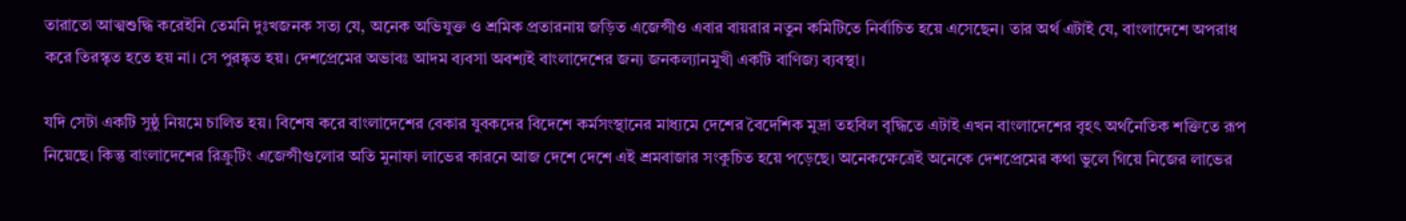তারাতো আত্মশুদ্ধি করেইনি তেমনি দুঃখজনক সত্য যে, অনেক অভিযুক্ত ও শ্রমিক প্রতারনায় জড়িত এজেন্সীও এবার বায়রার নতুন কমিটিতে নির্বাচিত হয়ে এসেছেন। তার অর্থ এটাই যে, বাংলাদেশে অপরাধ করে তিরস্কৃত হতে হয় না। সে পুরষ্কৃত হয়। দেশপ্রেমের অভাবঃ আদম ব্যবসা অবশ্যই বাংলাদেশের জন্য জনকল্যানমুখী একটি বাণিজ্য ব্যবস্থা।

যদি সেটা একটি সুষ্ঠু নিয়মে চালিত হয়। বিশেষ করে বাংলাদেশের বেকার যুবকদের বিদেশে কর্মসংস্থানের মাধ্যমে দেশের বৈদেশিক মুদ্রা তহবিল বৃদ্ধিতে এটাই এখন বাংলাদেশের বৃহৎ অর্থনৈতিক শক্তিতে রূপ নিয়েছে। কিন্তু বাংলাদেশের রিক্রুটিং এজেন্সীগুলোর অতি মুনাফা লাভের কারনে আজ দেশে দেশে এই শ্রমবাজার সংকুচিত হয়ে পড়েছে। অনেকক্ষেত্রেই অনেকে দেশপ্রেমের কথা ভুলে গিয়ে নিজের লাভের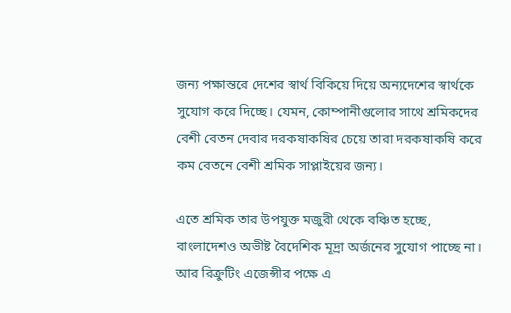জন্য পক্ষান্তরে দেশের স্বার্থ বিকিয়ে দিয়ে অন্যদেশের স্বার্থকে সুযোগ করে দিচ্ছে। যেমন, কোম্পানীগুলোর সাথে শ্রমিকদের বেশী বেতন দেবার দরকষাকষির চেয়ে তারা দরকষাকষি করে কম বেতনে বেশী শ্রমিক সাপ্লাইয়ের জন্য।

এতে শ্রমিক তার উপযুক্ত মজুরী থেকে বঞ্চিত হচ্ছে, বাংলাদেশও অভীষ্ট বৈদেশিক মূদ্রা অর্জনের সুযোগ পাচ্ছে না। আর রিক্রুটিং এজেন্সীর পক্ষে এ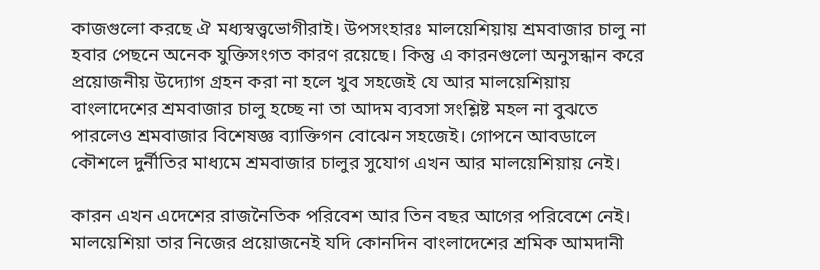কাজগুলো করছে ঐ মধ্যস্বত্ত্বভোগীরাই। উপসংহারঃ মালয়েশিয়ায় শ্রমবাজার চালু না হবার পেছনে অনেক যুক্তিসংগত কারণ রয়েছে। কিন্তু এ কারনগুলো অনুসন্ধান করে প্রয়োজনীয় উদ্যোগ গ্রহন করা না হলে খুব সহজেই যে আর মালয়েশিয়ায় বাংলাদেশের শ্রমবাজার চালু হচ্ছে না তা আদম ব্যবসা সংশ্লিষ্ট মহল না বুঝতে পারলেও শ্রমবাজার বিশেষজ্ঞ ব্যাক্তিগন বোঝেন সহজেই। গোপনে আবডালে কৌশলে দুর্নীতির মাধ্যমে শ্রমবাজার চালুর সুযোগ এখন আর মালয়েশিয়ায় নেই।

কারন এখন এদেশের রাজনৈতিক পরিবেশ আর তিন বছর আগের পরিবেশে নেই। মালয়েশিয়া তার নিজের প্রয়োজনেই যদি কোনদিন বাংলাদেশের শ্রমিক আমদানী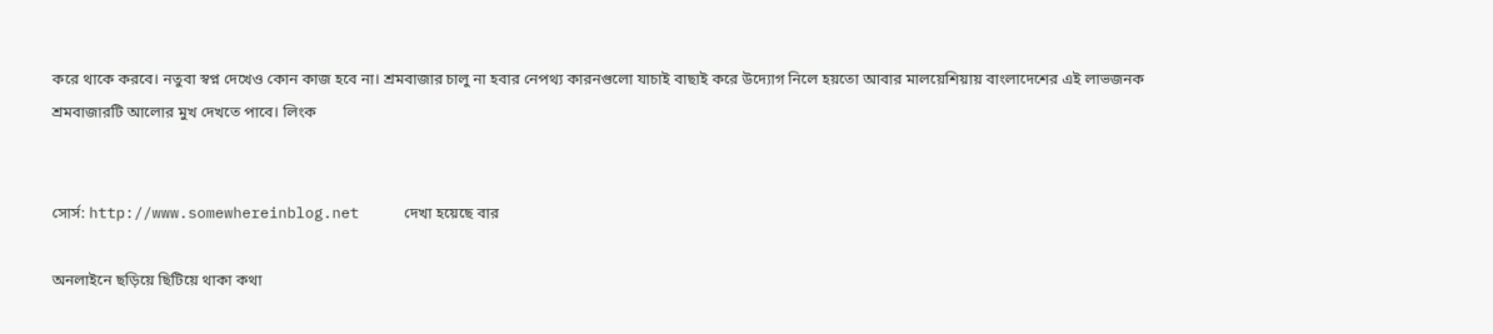করে থাকে করবে। নতুবা স্বপ্ন দেখেও কোন কাজ হবে না। শ্রমবাজার চালু না হবার নেপথ্য কারনগুলো যাচাই বাছাই করে উদ্যোগ নিলে হয়তো আবার মালয়েশিয়ায় বাংলাদেশের এই লাভজনক শ্রমবাজারটি আলোর মুখ দেখতে পাবে। লিংক


সোর্স: http://www.somewhereinblog.net     দেখা হয়েছে বার

অনলাইনে ছড়িয়ে ছিটিয়ে থাকা কথা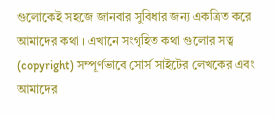গুলোকেই সহজে জানবার সুবিধার জন্য একত্রিত করে আমাদের কথা । এখানে সংগৃহিত কথা গুলোর সত্ব (copyright) সম্পূর্ণভাবে সোর্স সাইটের লেখকের এবং আমাদের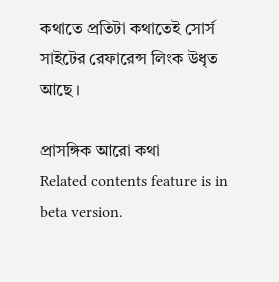কথাতে প্রতিটা কথাতেই সোর্স সাইটের রেফারেন্স লিংক উধৃত আছে ।

প্রাসঙ্গিক আরো কথা
Related contents feature is in beta version.